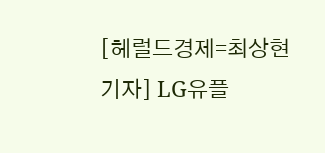[헤럴드경제=최상현 기자] LG유플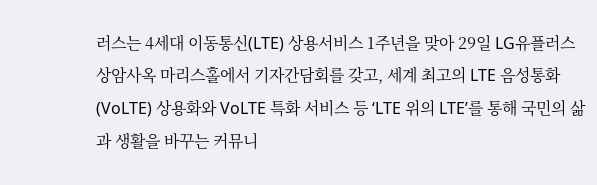러스는 4세대 이동통신(LTE) 상용서비스 1주년을 맞아 29일 LG유플러스 상암사옥 마리스홀에서 기자간담회를 갖고, 세계 최고의 LTE 음성통화(VoLTE) 상용화와 VoLTE 특화 서비스 등 ‘LTE 위의 LTE’를 통해 국민의 삶과 생활을 바꾸는 커뮤니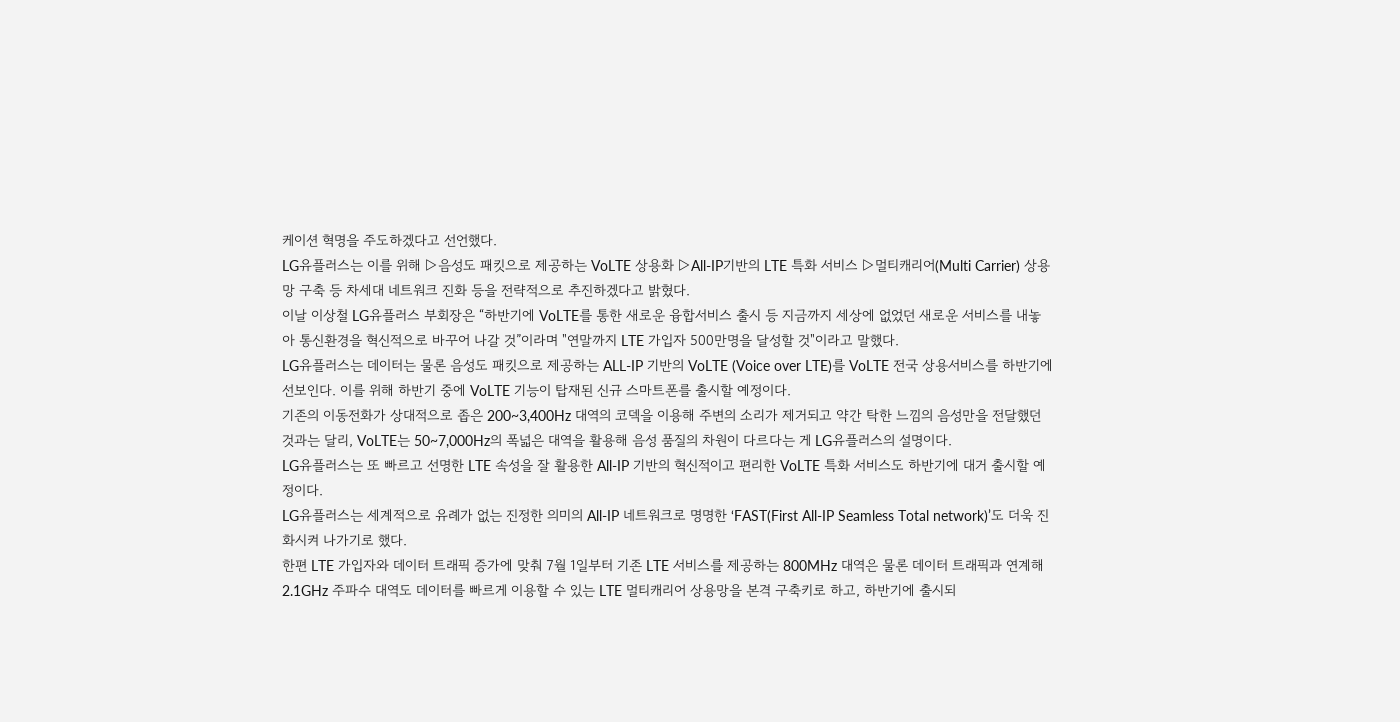케이션 혁명을 주도하겠다고 선언했다.
LG유플러스는 이를 위해 ▷음성도 패킷으로 제공하는 VoLTE 상용화 ▷All-IP기반의 LTE 특화 서비스 ▷멀티캐리어(Multi Carrier) 상용망 구축 등 차세대 네트워크 진화 등을 전략적으로 추진하겠다고 밝혔다.
이날 이상철 LG유플러스 부회장은 “하반기에 VoLTE를 통한 새로운 융합서비스 출시 등 지금까지 세상에 없었던 새로운 서비스를 내놓아 통신환경을 혁신적으로 바꾸어 나갈 것”이라며 "연말까지 LTE 가입자 500만명을 달성할 것"이라고 말했다.
LG유플러스는 데이터는 물론 음성도 패킷으로 제공하는 ALL-IP 기반의 VoLTE (Voice over LTE)를 VoLTE 전국 상용서비스를 하반기에 선보인다. 이를 위해 하반기 중에 VoLTE 기능이 탑재된 신규 스마트폰를 출시할 예정이다.
기존의 이동전화가 상대적으로 좁은 200~3,400Hz 대역의 코덱을 이용해 주변의 소리가 제거되고 약간 탁한 느낌의 음성만을 전달했던 것과는 달리, VoLTE는 50~7,000Hz의 폭넓은 대역을 활용해 음성 품질의 차원이 다르다는 게 LG유플러스의 설명이다.
LG유플러스는 또 빠르고 선명한 LTE 속성을 잘 활용한 All-IP 기반의 혁신적이고 편리한 VoLTE 특화 서비스도 하반기에 대거 출시할 예정이다.
LG유플러스는 세계적으로 유례가 없는 진정한 의미의 All-IP 네트워크로 명명한 ‘FAST(First All-IP Seamless Total network)’도 더욱 진화시켜 나가기로 했다.
한편 LTE 가입자와 데이터 트래픽 증가에 맞춰 7월 1일부터 기존 LTE 서비스를 제공하는 800MHz 대역은 물론 데이터 트래픽과 연계해 2.1GHz 주파수 대역도 데이터를 빠르게 이용할 수 있는 LTE 멀티캐리어 상용망을 본격 구축키로 하고, 하반기에 출시되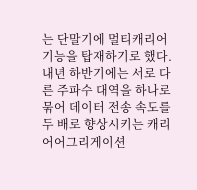는 단말기에 멀티캐리어 기능을 탑재하기로 했다.
내년 하반기에는 서로 다른 주파수 대역을 하나로 묶어 데이터 전송 속도를 두 배로 향상시키는 캐리어어그리게이션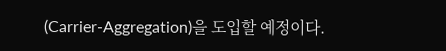(Carrier-Aggregation)을 도입할 예정이다.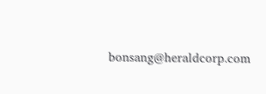bonsang@heraldcorp.com